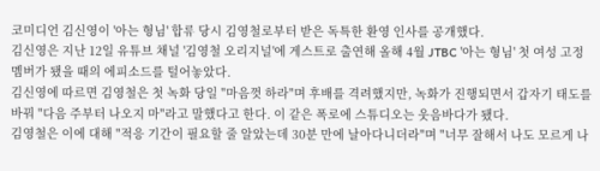코미디언 김신영이 '아는 형님' 합류 당시 김영철로부터 받은 독특한 환영 인사를 공개했다.
김신영은 지난 12일 유튜브 채널 '김영철 오리지널'에 게스트로 출연해 올해 4월 JTBC '아는 형님' 첫 여성 고정 멤버가 됐을 때의 에피소드를 털어놓았다.
김신영에 따르면 김영철은 첫 녹화 당일 "마음껏 하라"며 후배를 격려했지만, 녹화가 진행되면서 갑자기 태도를 바꿔 "다음 주부터 나오지 마"라고 말했다고 한다. 이 같은 폭로에 스튜디오는 웃음바다가 됐다.
김영철은 이에 대해 "적응 기간이 필요할 줄 알았는데 30분 만에 날아다니더라"며 "너무 잘해서 나도 모르게 나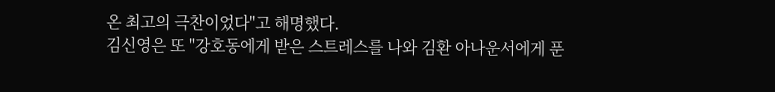온 최고의 극찬이었다"고 해명했다.
김신영은 또 "강호동에게 받은 스트레스를 나와 김환 아나운서에게 푼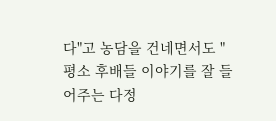다"고 농담을 건네면서도 "평소 후배들 이야기를 잘 들어주는 다정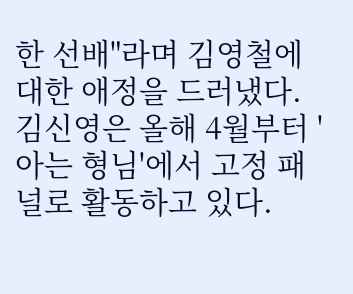한 선배"라며 김영철에 대한 애정을 드러냈다.
김신영은 올해 4월부터 '아는 형님'에서 고정 패널로 활동하고 있다.